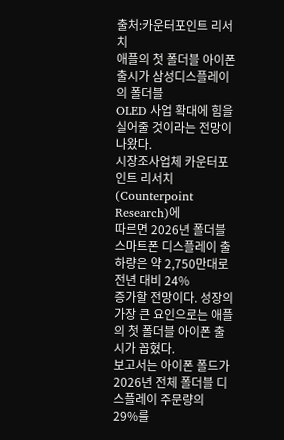출처:카운터포인트 리서치
애플의 첫 폴더블 아이폰 출시가 삼성디스플레이의 폴더블
OLED 사업 확대에 힘을 실어줄 것이라는 전망이 나왔다.
시장조사업체 카운터포인트 리서치(Counterpoint Research)에
따르면 2026년 폴더블 스마트폰 디스플레이 출하량은 약 2,750만대로 전년 대비 24%
증가할 전망이다. 성장의 가장 큰 요인으로는 애플의 첫 폴더블 아이폰 출시가 꼽혔다.
보고서는 아이폰 폴드가 2026년 전체 폴더블 디스플레이 주문량의
29%를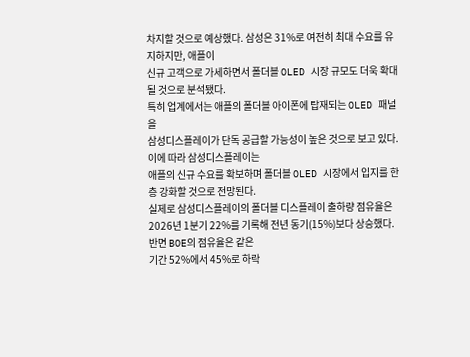차지할 것으로 예상했다. 삼성은 31%로 여전히 최대 수요를 유지하지만, 애플이
신규 고객으로 가세하면서 폴더블 OLED 시장 규모도 더욱 확대될 것으로 분석됐다.
특히 업계에서는 애플의 폴더블 아이폰에 탑재되는 OLED 패널을
삼성디스플레이가 단독 공급할 가능성이 높은 것으로 보고 있다. 이에 따라 삼성디스플레이는
애플의 신규 수요를 확보하며 폴더블 OLED 시장에서 입지를 한층 강화할 것으로 전망된다.
실제로 삼성디스플레이의 폴더블 디스플레이 출하량 점유율은
2026년 1분기 22%를 기록해 전년 동기(15%)보다 상승했다. 반면 BOE의 점유율은 같은
기간 52%에서 45%로 하락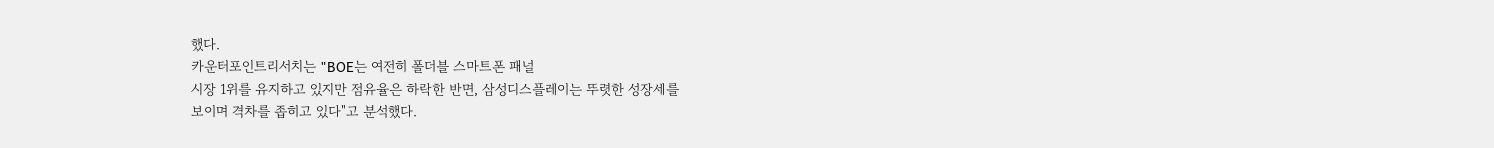했다.
카운터포인트리서치는 "BOE는 여전히 폴더블 스마트폰 패널
시장 1위를 유지하고 있지만 점유율은 하락한 반면, 삼성디스플레이는 뚜렷한 성장세를
보이며 격차를 좁히고 있다"고 분석했다.